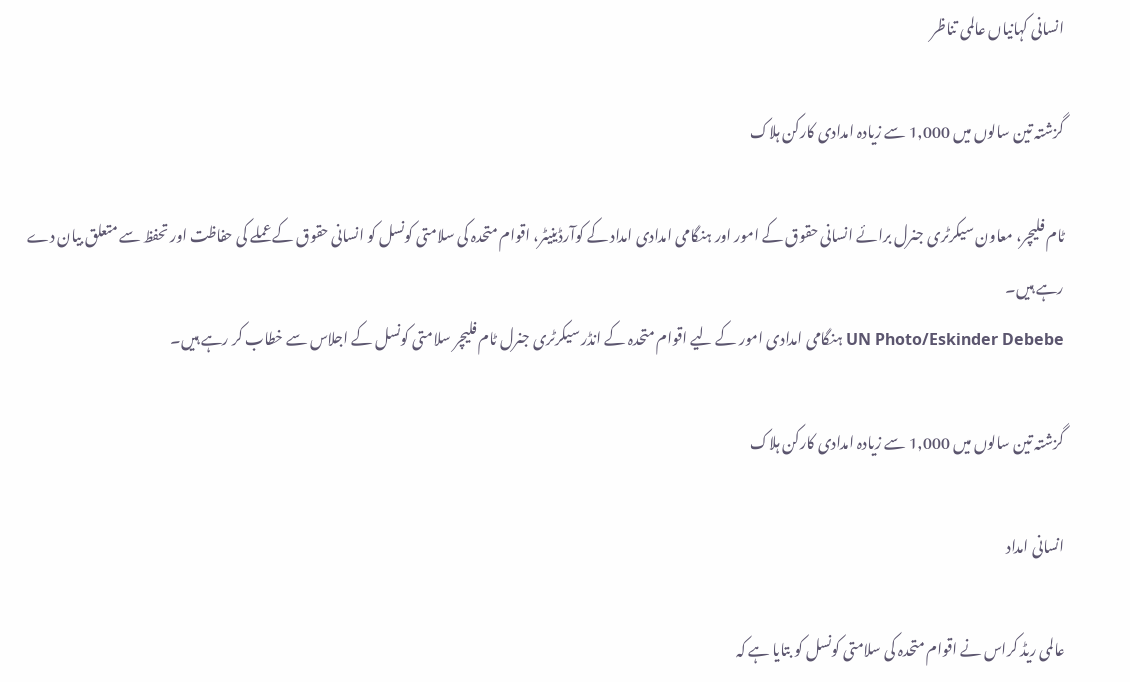انسانی کہانیاں عالمی تناظر

گزشتہ تین سالوں میں 1,000 سے زیادہ امدادی کارکن ہلاک

ٹام فلیچر، معاون سیکرٹری جنرل برائے انسانی حقوق کے امور اور ہنگامی امدادی امداد کے کوآرڈینیٹر، اقوام متحدہ کی سلامتی کونسل کو انسانی حقوق کے عملے کی حفاظت اور تحفظ سے متعلق بیان دے رہے ہیں۔
UN Photo/Eskinder Debebe ہنگامی امدادی امور کے لیے اقوام متحدہ کے انڈر سیکرٹری جنرل ٹام فلیچر سلامتی کونسل کے اجلاس سے خطاب کر رہے ہیں۔

گزشتہ تین سالوں میں 1,000 سے زیادہ امدادی کارکن ہلاک

انسانی امداد

عالمی ریڈ کراس نے اقوام متحدہ کی سلامتی کونسل کو بتایا ہے کہ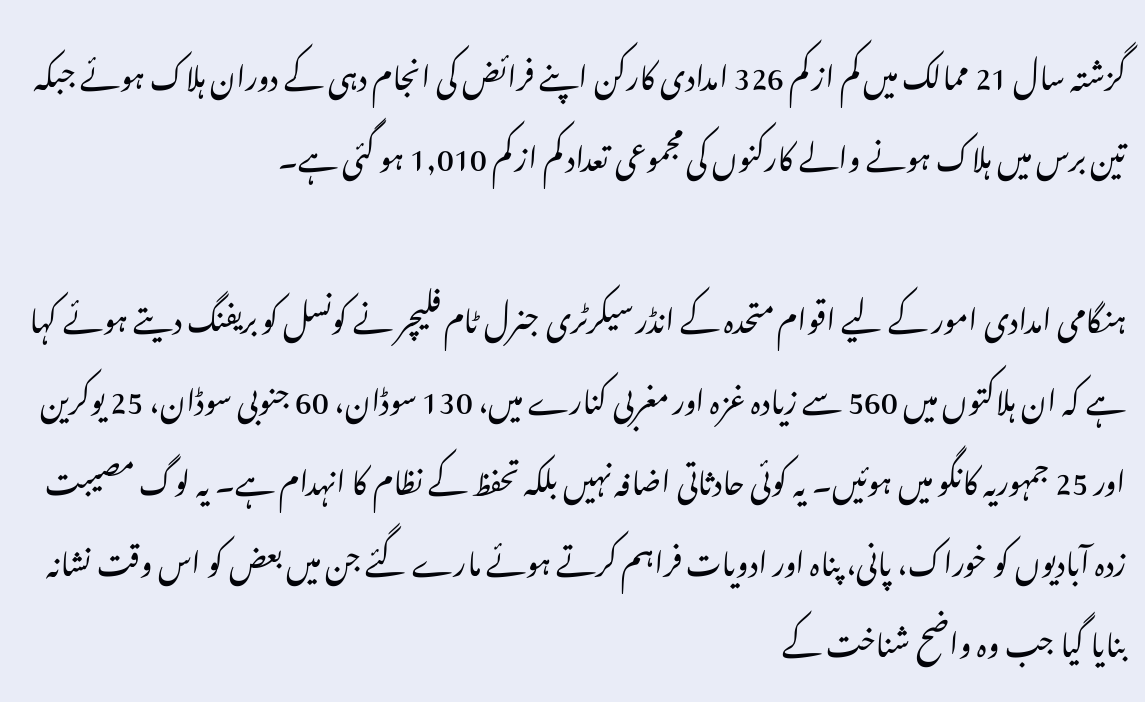گزشتہ سال 21 ممالک میں کم از کم 326 امدادی کارکن اپنے فرائض کی انجام دہی کے دوران ہلاک ہوئے جبکہ تین برس میں ہلاک ہونے والے کارکنوں کی مجموعی تعداد کم از کم 1,010 ہو گئی ہے۔

ہنگامی امدادی امور کے لیے اقوام متحدہ کے انڈر سیکرٹری جنرل ٹام فلیچر نے کونسل کو بریفنگ دیتے ہوئے کہا ہے کہ ان ہلاکتوں میں 560 سے زیادہ غزہ اور مغربی کنارے میں، 130 سوڈان، 60 جنوبی سوڈان، 25 یوکرین اور 25 جمہوریہ کانگو میں ہوئیں۔ یہ کوئی حادثاتی اضافہ نہیں بلکہ تحفظ کے نظام کا انہدام ہے۔ یہ لوگ مصیبت زدہ آبادیوں کو خوراک، پانی، پناہ اور ادویات فراہم کرتے ہوئے مارے گئے جن میں بعض کو اس وقت نشانہ بنایا گیا جب وہ واضح شناخت کے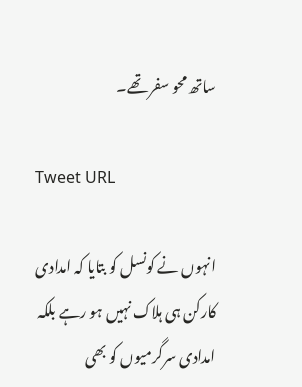ساتھ محو سفر تھے۔

Tweet URL

انہوں نے کونسل کو بتایا کہ امدادی کارکن ہی ہلاک نہیں ہو رہے بلکہ امدادی سرگرمیوں کو بھی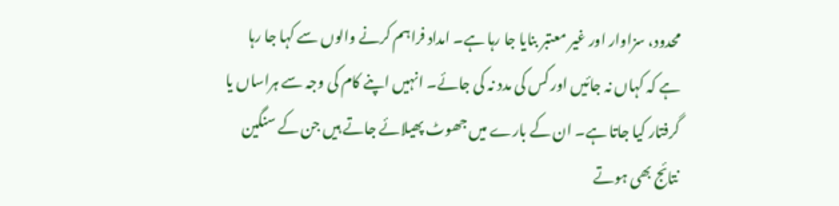محدود، سزاوار اور غیر معتبر بنایا جا رہا ہے۔ امداد فراہم کرنے والوں سے کہا جا رہا ہے کہ کہاں نہ جائیں اور کس کی مدد نہ کی جائے۔ انہیں اپنے کام کی وجہ سے ہراساں یا گرفتار کیا جاتا ہے۔ ان کے بارے میں جھوٹ پھیلائے جاتے ہیں جن کے سنگین نتائج بھی ہوتے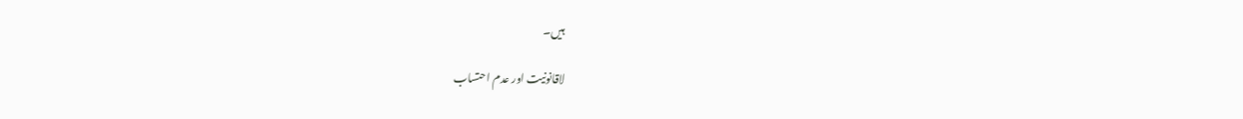ہیں۔

لاقانونیت اور عدم احتساب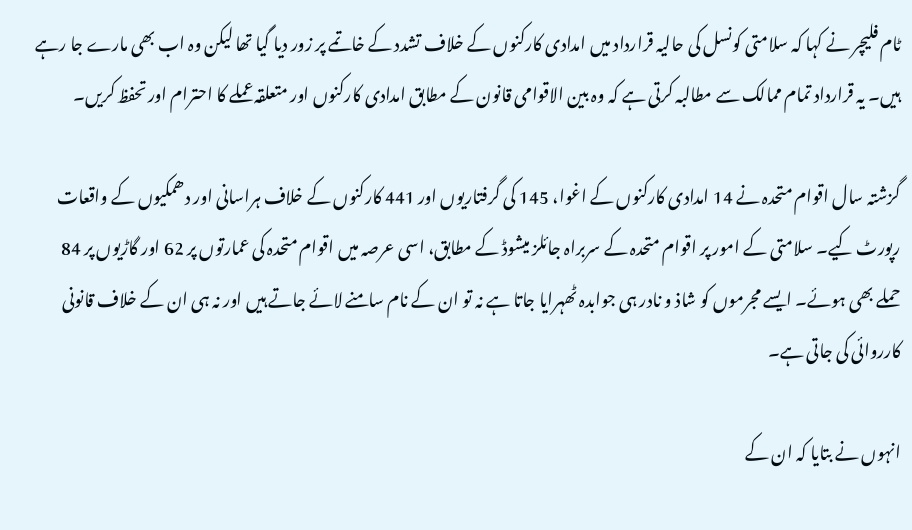ٹام فلیچر نے کہا کہ سلامتی کونسل کی حالیہ قرارداد میں امدادی کارکنوں کے خلاف تشدد کے خاتمے پر زور دیا گیا تھا لیکن وہ اب بھی مارے جا رہے ہیں۔ یہ قرارداد تمام ممالک سے مطالبہ کرتی ہے کہ وہ بین الاقوامی قانون کے مطابق امدادی کارکنوں اور متعلقہ عملے کا احترام اور تحفظ کریں۔

گزشتہ سال اقوام متحدہ نے 14 امدادی کارکنوں کے اغوا، 145 کی گرفتاریوں اور 441 کارکنوں کے خلاف ہراسانی اور دھمکیوں کے واقعات رپورٹ کیے۔ سلامتی کے امور پر اقوام متحدہ کے سربراہ جائلز میشوڈ کے مطابق، اسی عرصہ میں اقوام متحدہ کی عمارتوں پر 62 اور گاڑیوں پر 84 حملے بھی ہوئے۔ ایسے مجرموں کو شاذ و نادر ہی جوابدہ ٹھہرایا جاتا ہے نہ تو ان کے نام سامنے لائے جاتے ہیں اور نہ ہی ان کے خلاف قانونی کارروائی کی جاتی ہے۔

انہوں نے بتایا کہ ان کے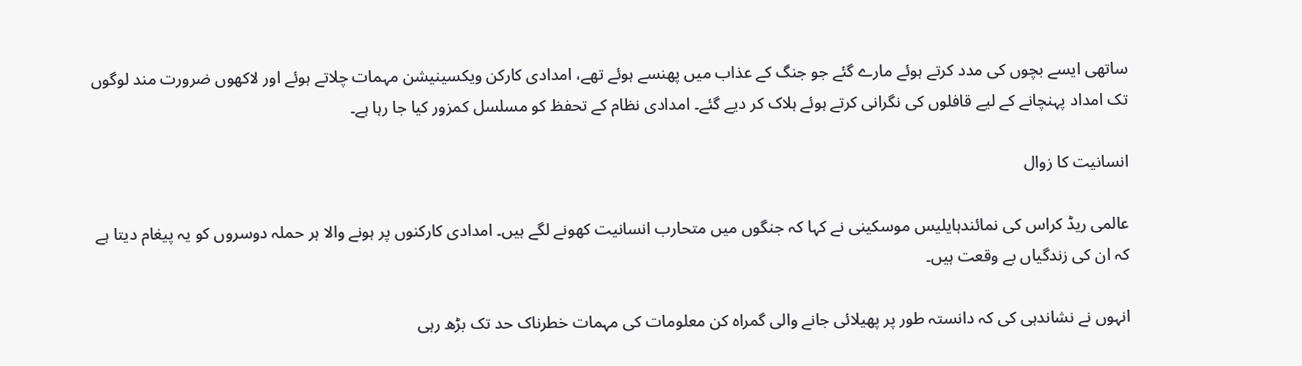ساتھی ایسے بچوں کی مدد کرتے ہوئے مارے گئے جو جنگ کے عذاب میں پھنسے ہوئے تھے، امدادی کارکن ویکسینیشن مہمات چلاتے ہوئے اور لاکھوں ضرورت مند لوگوں تک امداد پہنچانے کے لیے قافلوں کی نگرانی کرتے ہوئے ہلاک کر دیے گئے۔ امدادی نظام کے تحفظ کو مسلسل کمزور کیا جا رہا ہے۔

انسانیت کا زوال

عالمی ریڈ کراس کی نمائندہایلیس موسکینی نے کہا کہ جنگوں میں متحارب انسانیت کھونے لگے ہیں۔ امدادی کارکنوں پر ہونے والا ہر حملہ دوسروں کو یہ پیغام دیتا ہے کہ ان کی زندگیاں بے وقعت ہیں۔

انہوں نے نشاندہی کی کہ دانستہ طور پر پھیلائی جانے والی گمراہ کن معلومات کی مہمات خطرناک حد تک بڑھ رہی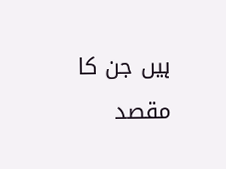ہیں جن کا مقصد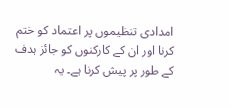امدادی تنظیموں پر اعتماد کو ختم کرنا اور ان کے کارکنوں کو جائز ہدف کے طور پر پیش کرنا ہے۔ یہ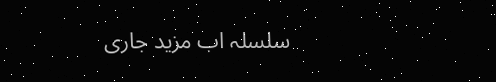سلسلہ اب مزید جاری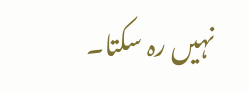نہیں رہ سکتا۔